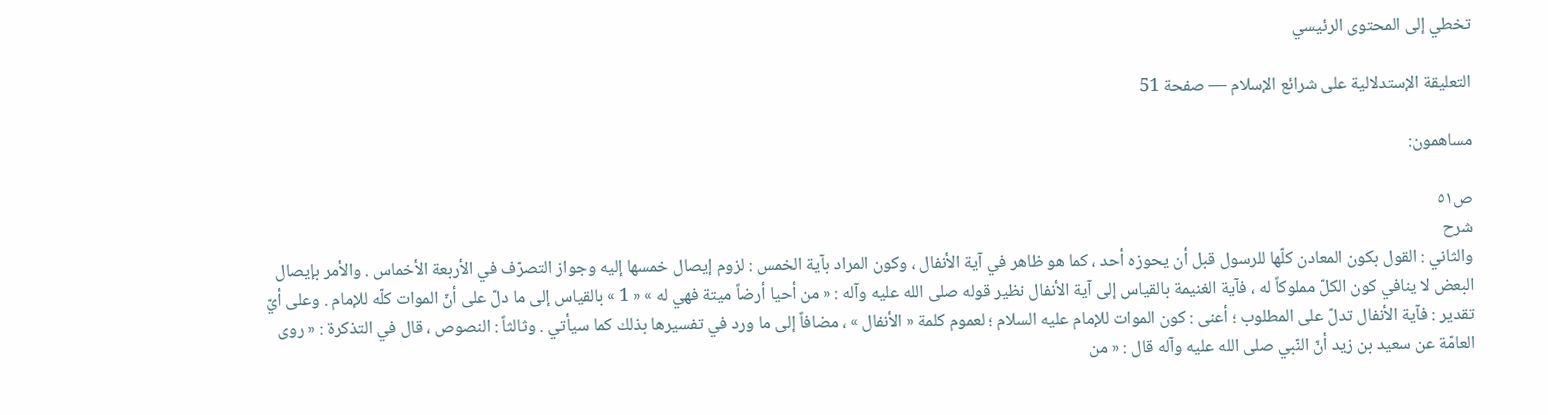تخطي إلى المحتوى الرئيسي

التعليقة الإستدلالية على شرائع الإسلام — صفحة 51

مساهمون:

ص٥١
شرح
والثاني : القول بكون المعادن كلّها للرسول قبل أن يحوزه أحد ، كما هو ظاهر في آية الأنفال ، وكون المراد بآية الخمس : لزوم إيصال خمسها إليه وجواز التصرّف في الأربعة الأخماس . والأمر بإيصال البعض لا ينافي كون الكلّ مملوكاً له ، فآية الغنيمة بالقياس إلى آية الأنفال نظير قوله صلى الله عليه وآله : « من أحيا أرضاً ميتة فهي له » « 1 » بالقياس إلى ما دلّ على أنّ الموات كلّه للإمام . وعلى أيّ تقدير : فآية الأنفال تدلّ على المطلوب ؛ أعنى : كون الموات للإمام عليه السلام ؛ لعموم كلمة « الأنفال » ، مضافاً إلى ما ورد في تفسيرها بذلك كما سيأتي . وثالثاً : النصوص ، قال في التذكرة : « روى العامّة عن سعيد بن زيد أنّ النّبي صلى الله عليه وآله قال : « من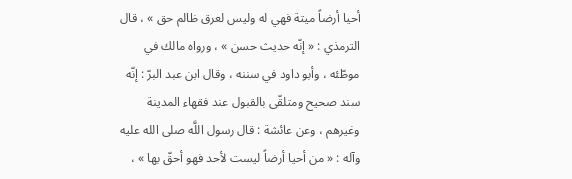أحيا أرضاً ميتة فهي له وليس لعرق ظالم حق » ، قال الترمذي : « إنّه حديث حسن » ، ورواه مالك في موطّئه ، وأبو داود في سننه ، وقال ابن عبد البرّ : إنّه سند صحيح ومتلقّى بالقبول عند فقهاء المدينة وغيرهم ، وعن عائشة : قال رسول اللَّه صلى الله عليه وآله : « من أحيا أرضاً ليست لأحد فهو أحقّ بها » ،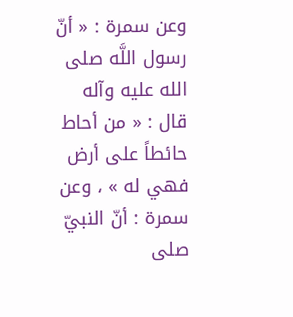وعن سمرة : « أنّ رسول اللَّه صلى الله عليه وآله قال : « من أحاط حائطاً على أرض فهي له » ، وعن سمرة : أنّ النبيّ صلى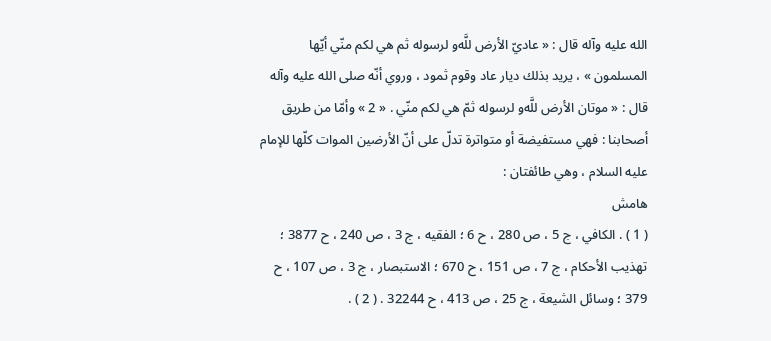الله عليه وآله قال : « عاديّ الأرض للَّه‌و لرسوله ثم هي لكم منّي أيّها المسلمون » ، يريد بذلك ديار عاد وقوم ثمود ، وروي أنّه صلى الله عليه وآله قال : « موتان الأرض للَّه‌و لرسوله ثمّ هي لكم منّي . « 2 » وأمّا من طريق أصحابنا : فهي مستفيضة أو متواترة تدلّ على أنّ الأرضين الموات كلّها للإمام عليه السلام ، وهي طائفتان :
هامش
( 1 ) . الكافي ، ج 5 ، ص 280 ، ح 6 ؛ الفقيه ، ج 3 ، ص 240 ، ح 3877 ؛ تهذيب الأحكام ، ج 7 ، ص 151 ، ح 670 ؛ الاستبصار ، ج 3 ، ص 107 ، ح 379 ؛ وسائل الشيعة ، ج 25 ، ص 413 ، ح 32244 . ( 2 ) .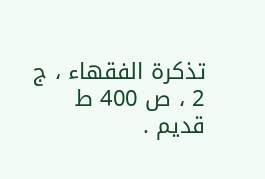تذكرة الفقهاء ، ج 2 ، ص 400 ط قديم .